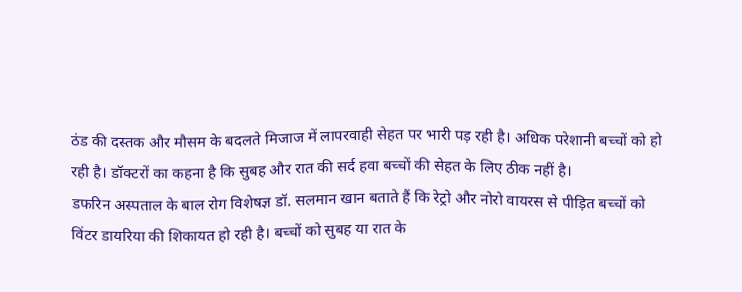ठंड की दस्तक और मौसम के बदलते मिजाज में लापरवाही सेहत पर भारी पड़ रही है। अधिक परेशानी बच्चों को हो रही है। डॉक्टरों का कहना है कि सुबह और रात की सर्द हवा बच्चों की सेहत के लिए ठीक नहीं है।
डफरिन अस्पताल के बाल रोग विशेषज्ञ डॉ. सलमान खान बताते हैं कि रेट्रो और नोरो वायरस से पीड़ित बच्चों को विंटर डायरिया की शिकायत हो रही है। बच्चों को सुबह या रात के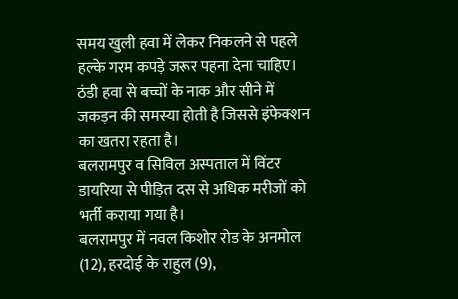समय खुली हवा में लेकर निकलने से पहले हल्के गरम कपड़े जरूर पहना देना चाहिए।
ठंडी हवा से बच्चों के नाक और सीने में जकड़न की समस्या होती है जिससे इंफेक्शन का खतरा रहता है।
बलरामपुर व सिविल अस्पताल में विंटर डायरिया से पीड़ित दस से अधिक मरीजों को भर्ती कराया गया है।
बलरामपुर में नवल किशोर रोड के अनमोल (12), हरदोई के राहुल (9),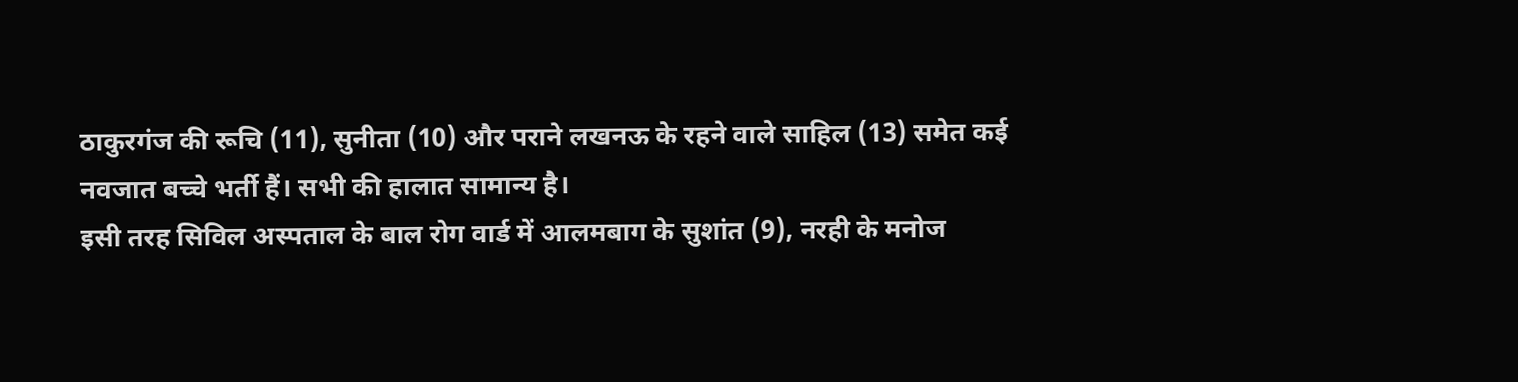ठाकुरगंज की रूचि (11), सुनीता (10) और पराने लखनऊ के रहने वाले साहिल (13) समेत कई नवजात बच्चे भर्ती हैं। सभी की हालात सामान्य है।
इसी तरह सिविल अस्पताल के बाल रोग वार्ड में आलमबाग के सुशांत (9), नरही के मनोज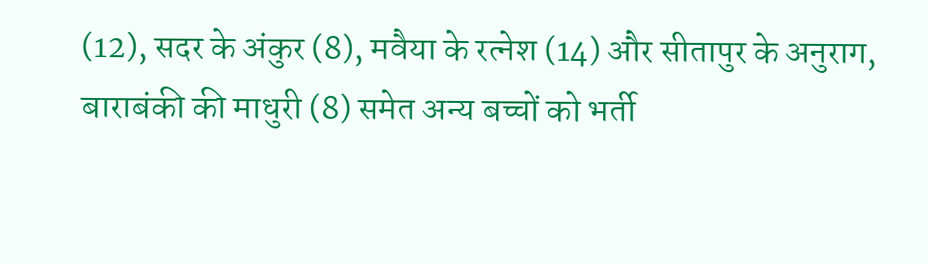(12), सदर के अंकुर (8), मवैया के रत्नेश (14) और सीतापुर के अनुराग, बाराबंकी की माधुरी (8) समेत अन्य बच्चों को भर्ती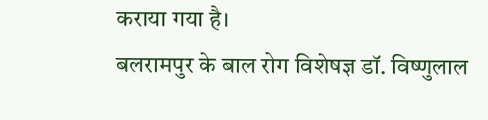कराया गया है।
बलरामपुर के बाल रोग विशेषज्ञ डॉ. विष्णुलाल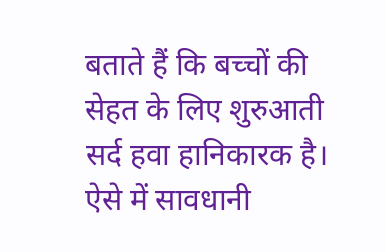बताते हैं कि बच्चों की सेहत के लिए शुरुआती सर्द हवा हानिकारक है। ऐसे में सावधानी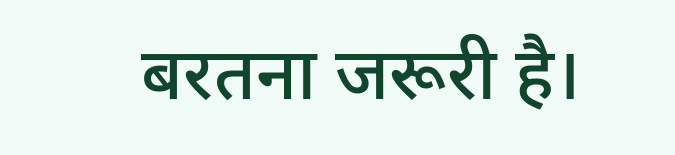बरतना जरूरी है।